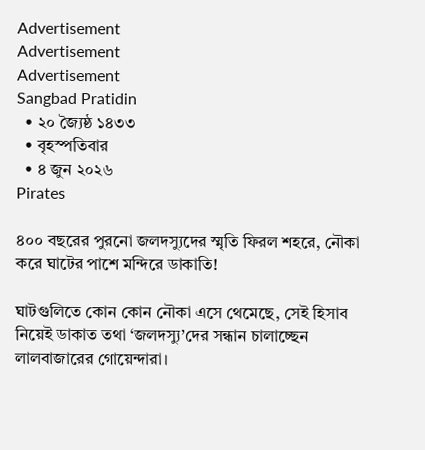Advertisement
Advertisement
Advertisement
Sangbad Pratidin
  • ২০ জ্যৈষ্ঠ ১৪৩৩
  • বৃহস্পতিবার
  • ৪ জুন ২০২৬
Pirates

৪০০ বছরের পুরনো জলদস্যুদের স্মৃতি ফিরল শহরে, নৌকা করে ঘাটের পাশে মন্দিরে ডাকাতি!

ঘাটগুলিতে কোন কোন নৌকা এসে থেমেছে, সেই হিসাব নিয়েই ডাকাত তথা ‘জলদস্যু’দের সন্ধান চালাচ্ছেন লালবাজারের গোয়েন্দারা।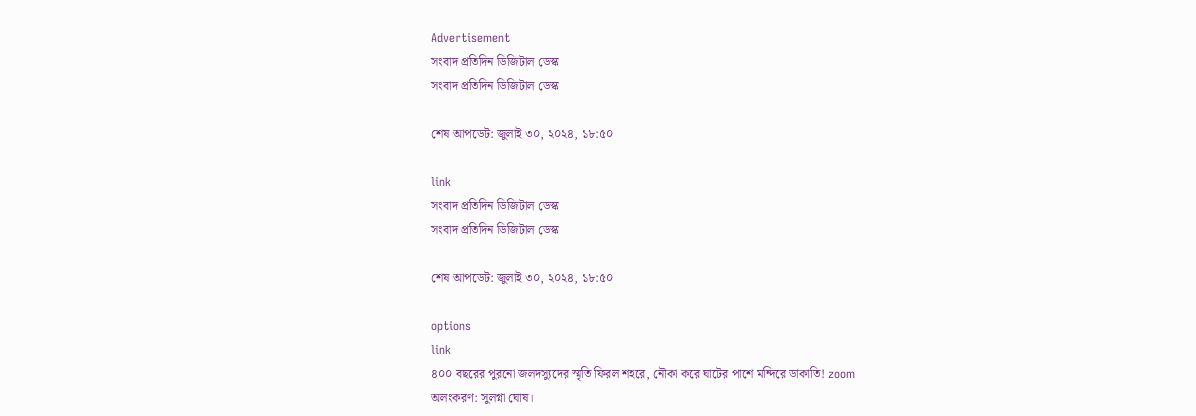Advertisement
সংবাদ প্রতিদিন ডিজিটাল ডেস্ক
সংবাদ প্রতিদিন ডিজিটাল ডেস্ক

শেষ আপডেট: জুলাই ৩০, ২০২৪, ১৮:৫০

link
সংবাদ প্রতিদিন ডিজিটাল ডেস্ক
সংবাদ প্রতিদিন ডিজিটাল ডেস্ক

শেষ আপডেট: জুলাই ৩০, ২০২৪, ১৮:৫০

options
link
৪০০ বছরের পুরনো জলদস্যুদের স্মৃতি ফিরল শহরে, নৌকা করে ঘাটের পাশে মন্দিরে ডাকাতি! zoom
অলংকরণ: সুলগ্না ঘোষ।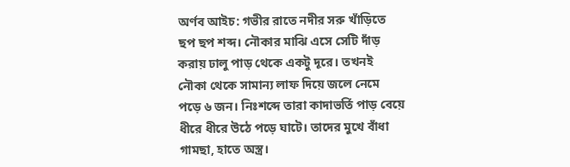অর্ণব আইচ: গভীর রাতে নদীর সরু খাঁড়িতে ছপ ছপ শব্দ। নৌকার মাঝি এসে সেটি দাঁড় করায় ঢালু পাড় থেকে একটু দূরে। তখনই নৌকা থেকে সামান্য লাফ দিয়ে জলে নেমে পড়ে ৬ জন। নিঃশব্দে তারা কাদাভর্তি পাড় বেয়ে ধীরে ধীরে উঠে পড়ে ঘাটে। তাদের মুখে বাঁধা গামছা, হাতে অস্ত্র।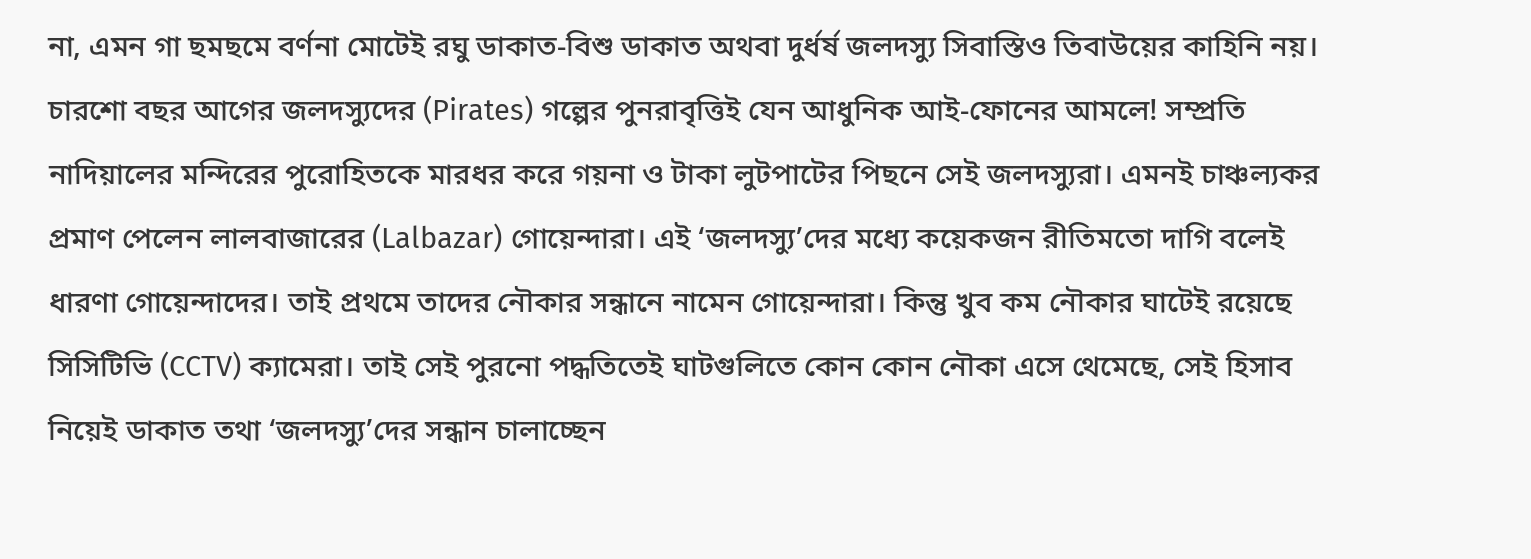না, এমন গা ছমছমে বর্ণনা মোটেই রঘু ডাকাত-বিশু ডাকাত অথবা দুর্ধর্ষ জলদস্যু সিবাস্তিও তিবাউয়ের কাহিনি নয়। চারশো বছর আগের জলদস্যুদের (Pirates) গল্পের পুনরাবৃত্তিই যেন আধুনিক আই-ফোনের আমলে! সম্প্রতি নাদিয়ালের মন্দিরের পুরোহিতকে মারধর করে গয়না ও টাকা লুটপাটের পিছনে সেই জলদস্যুরা। এমনই চাঞ্চল‌্যকর প্রমাণ পেলেন লালবাজারের (Lalbazar) গোয়েন্দারা। এই ‘জলদস্যু’দের মধ্যে কয়েকজন রীতিমতো দাগি বলেই ধারণা গোয়েন্দাদের। তাই প্রথমে তাদের নৌকার সন্ধানে নামেন গোয়েন্দারা। কিন্তু খুব কম নৌকার ঘাটেই রয়েছে সিসিটিভি (CCTV) ক‌্যামেরা। তাই সেই পুরনো পদ্ধতিতেই ঘাটগুলিতে কোন কোন নৌকা এসে থেমেছে, সেই হিসাব নিয়েই ডাকাত তথা ‘জলদস্যু’দের সন্ধান চালাচ্ছেন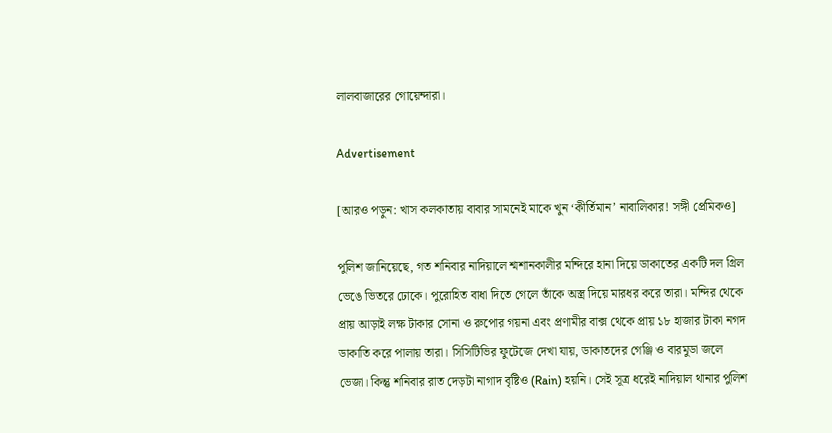লালবাজারের গোয়েন্দারা।

Advertisement

[আরও পড়ুন: খাস কলকাতায় বাবার সামনেই মাকে খুন ‘কীর্তিমান’ নাবালিকার! সঙ্গী প্রেমিকও]

পুলিশ জানিয়েছে, গত শনিবার নাদিয়ালে শ্মশানকালীর মন্দিরে হানা দিয়ে ডাকাতের একটি দল গ্রিল ভেঙে ভিতরে ঢোকে। পুরোহিত বাধা দিতে গেলে তাঁকে অস্ত্র দিয়ে মারধর করে তারা। মন্দির থেকে প্রায় আড়াই লক্ষ টাকার সোনা ও রুপোর গয়না এবং প্রণামীর বাক্স থেকে প্রায় ১৮ হাজার টাকা নগদ ডাকাতি করে পালায় তারা। সিসিটিভির ফুটেজে দেখা যায়, ডাকাতদের গেঞ্জি ও বারমুডা জলে ভেজা। কিন্তু শনিবার রাত দেড়টা নাগাদ বৃষ্টিও (Rain) হয়নি। সেই সূত্র ধরেই নাদিয়াল থানার পুলিশ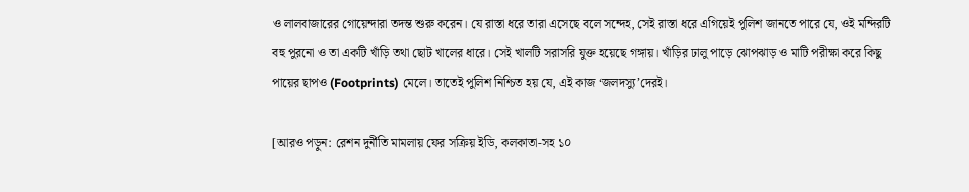ও লালবাজারের গোয়েন্দারা তদন্ত শুরু করেন। যে রাস্তা ধরে তারা এসেছে বলে সন্দেহ, সেই রাস্তা ধরে এগিয়েই পুলিশ জানতে পারে যে, ওই মন্দিরটি বহু পুরনো ও তা একটি খাঁড়ি তথা ছোট খালের ধারে। সেই খালটি সরাসরি যুক্ত হয়েছে গঙ্গায়। খাঁড়ির ঢালু পাড়ে ঝোপঝাড় ও মাটি পরীক্ষা করে কিছু পায়ের ছাপও (Footprints) মেলে। তাতেই পুলিশ নিশ্চিত হয় যে, এই কাজ ‘জলদস্যু’দেরই।

[আরও পড়ুন: রেশন দুর্নীতি মামলায় ফের সক্রিয় ইডি, কলকাতা-সহ ১০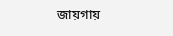জায়গায়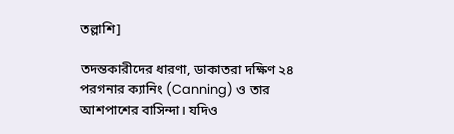তল্লাশি]

তদন্তকারীদের ধারণা, ডাকাতরা দক্ষিণ ২৪ পরগনার ক‌্যানিং (Canning) ও তার আশপাশের বাসিন্দা। যদিও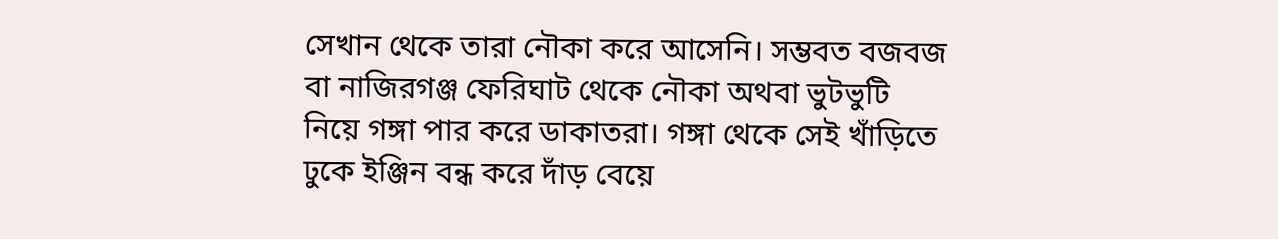সেখান থেকে তারা নৌকা করে আসেনি। সম্ভবত বজবজ বা নাজিরগঞ্জ ফেরিঘাট থেকে নৌকা অথবা ভুটভুটি নিয়ে গঙ্গা পার করে ডাকাতরা। গঙ্গা থেকে সেই খাঁড়িতে ঢুকে ইঞ্জিন বন্ধ করে দাঁড় বেয়ে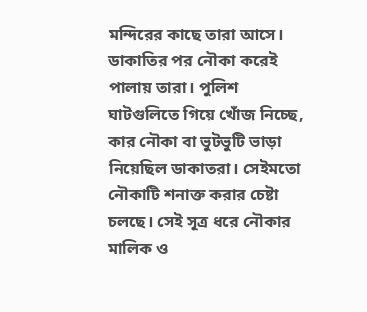মন্দিরের কাছে তারা আসে। ডাকাতির পর নৌকা করেই পালায় তারা। পুলিশ ঘাটগুলিতে গিয়ে খোঁজ নিচ্ছে, কার নৌকা বা ভুটভুটি ভাড়া নিয়েছিল ডাকাতরা। সেইমতো নৌকাটি শনাক্ত করার চেষ্টা চলছে। সেই সূত্র ধরে নৌকার মালিক ও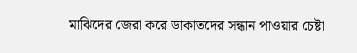মাঝিদের জেরা করে ডাকাতদের সন্ধান পাওয়ার চেষ্টা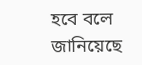হবে বলে জানিয়েছে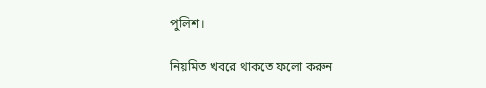পুলিশ।

নিয়মিত খবরে থাকতে ফলো করুন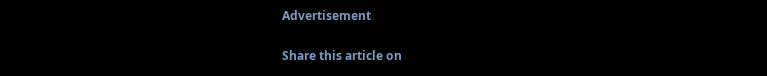Advertisement

Share this article on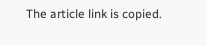The article link is copied.